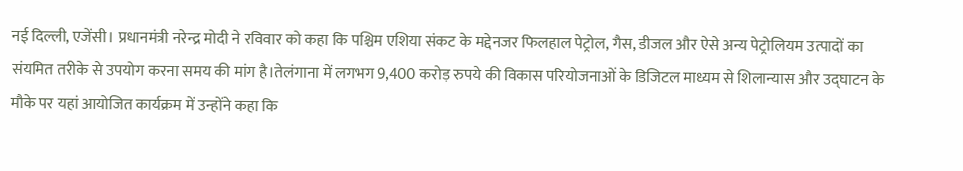नई दिल्ली, एजेंसी। प्रधानमंत्री नरेन्द्र मोदी ने रविवार को कहा कि पश्चिम एशिया संकट के मद्देनजर फिलहाल पेट्रोल, गैस, डीजल और ऐसे अन्य पेट्रोलियम उत्पादों का संयमित तरीके से उपयोग करना समय की मांग है।तेलंगाना में लगभग 9,400 करोड़ रुपये की विकास परियोजनाओं के डिजिटल माध्यम से शिलान्यास और उद्घाटन के मौके पर यहां आयोजित कार्यक्रम में उन्होंने कहा कि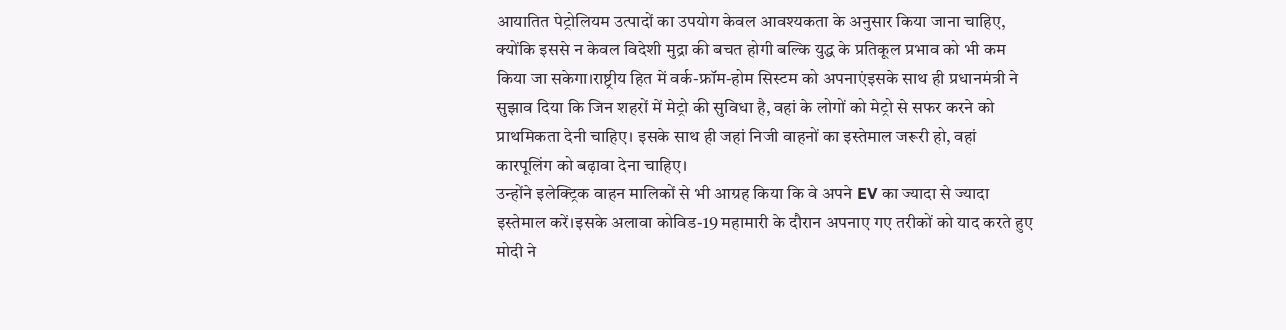आयातित पेट्रोलियम उत्पादों का उपयोग केवल आवश्यकता के अनुसार किया जाना चाहिए, क्योंकि इससे न केवल विदेशी मुद्रा की बचत होगी बल्कि युद्ध के प्रतिकूल प्रभाव को भी कम किया जा सकेगा।राष्ट्रीय हित में वर्क-फ्रॉम-होम सिस्टम को अपनाएंइसके साथ ही प्रधानमंत्री ने सुझाव दिया कि जिन शहरों में मेट्रो की सुविधा है, वहां के लोगों को मेट्रो से सफर करने को प्राथमिकता देनी चाहिए। इसके साथ ही जहां निजी वाहनों का इस्तेमाल जरूरी हो, वहां कारपूलिंग को बढ़ावा देना चाहिए।
उन्होंने इलेक्ट्रिक वाहन मालिकों से भी आग्रह किया कि वे अपने EV का ज्यादा से ज्यादा इस्तेमाल करें।इसके अलावा कोविड-19 महामारी के दौरान अपनाए गए तरीकों को याद करते हुए मोदी ने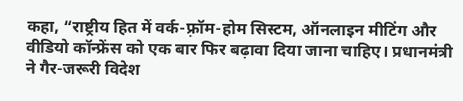कहा, “राष्ट्रीय हित में वर्क-फ़्रॉम-होम सिस्टम, ऑनलाइन मीटिंग और वीडियो कॉन्फ्रेंस को एक बार फिर बढ़ावा दिया जाना चाहिए। प्रधानमंत्री ने गैर-जरूरी विदेश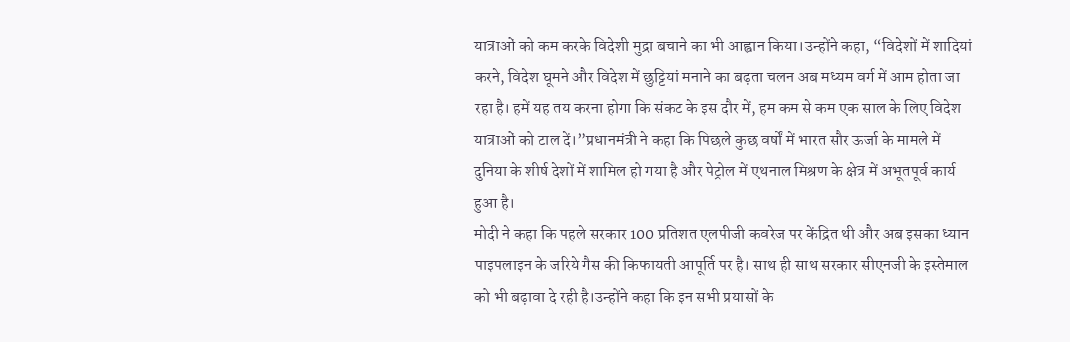यात्राओं को कम करके विदेशी मुद्रा बचाने का भी आह्वान किया।उन्होंने कहा, “विदेशों में शादियां करने, विदेश घूमने और विदेश में छुट्टियां मनाने का बढ़ता चलन अब मध्यम वर्ग में आम होता जा रहा है। हमें यह तय करना होगा कि संकट के इस दौर में, हम कम से कम एक साल के लिए विदेश यात्राओं को टाल दें।”प्रधानमंत्री ने कहा कि पिछले कुछ वर्षों में भारत सौर ऊर्जा के मामले में दुनिया के शीर्ष देशों में शामिल हो गया है और पेट्रोल में एथनाल मिश्रण के क्षेत्र में अभूतपूर्व कार्य हुआ है।
मोदी ने कहा कि पहले सरकार 100 प्रतिशत एलपीजी कवरेज पर केंद्रित थी और अब इसका ध्यान पाइपलाइन के जरिये गैस की किफायती आपूर्ति पर है। साथ ही साथ सरकार सीएनजी के इस्तेमाल को भी बढ़ावा दे रही है।उन्होंने कहा कि इन सभी प्रयासों के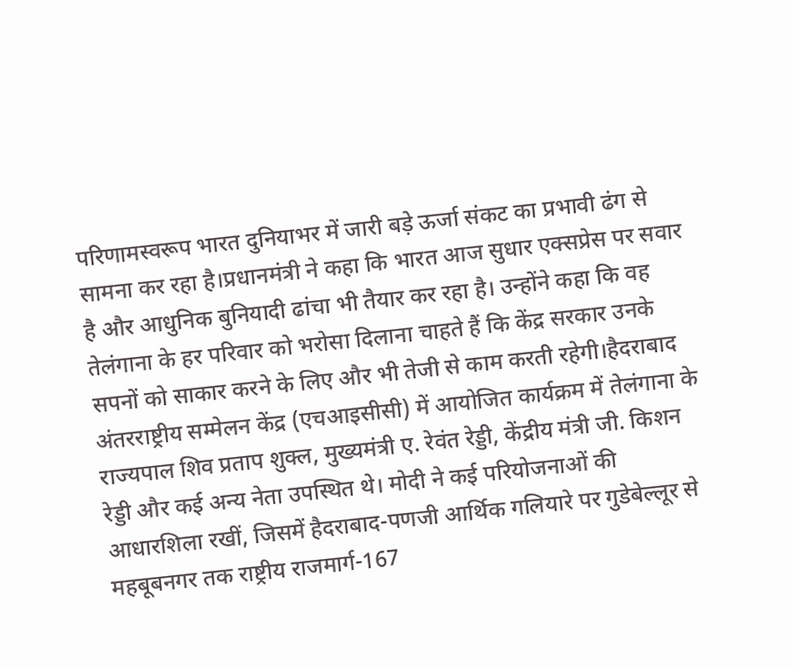परिणामस्वरूप भारत दुनियाभर में जारी बड़े ऊर्जा संकट का प्रभावी ढंग से सामना कर रहा है।प्रधानमंत्री ने कहा कि भारत आज सुधार एक्सप्रेस पर सवार है और आधुनिक बुनियादी ढांचा भी तैयार कर रहा है। उन्होंने कहा कि वह तेलंगाना के हर परिवार को भरोसा दिलाना चाहते हैं कि केंद्र सरकार उनके सपनों को साकार करने के लिए और भी तेजी से काम करती रहेगी।हैदराबाद अंतरराष्ट्रीय सम्मेलन केंद्र (एचआइसीसी) में आयोजित कार्यक्रम में तेलंगाना के राज्यपाल शिव प्रताप शुक्ल, मुख्यमंत्री ए. रेवंत रेड्डी, केंद्रीय मंत्री जी. किशन रेड्डी और कई अन्य नेता उपस्थित थे। मोदी ने कई परियोजनाओं की आधारशिला रखीं, जिसमें हैदराबाद-पणजी आर्थिक गलियारे पर गुडेबेल्लूर से महबूबनगर तक राष्ट्रीय राजमार्ग-167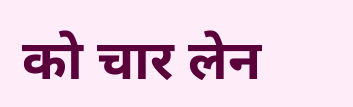को चार लेन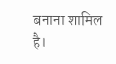बनाना शामिल है।